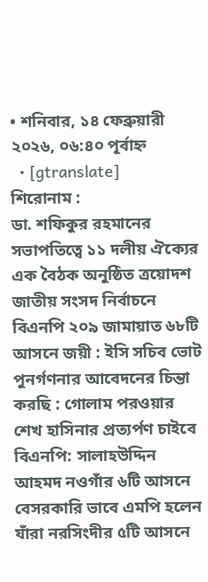• শনিবার, ১৪ ফেব্রুয়ারী ২০২৬, ০৬:৪০ পূর্বাহ্ন
  • [gtranslate]
শিরোনাম :
ডা. শফিকুর রহমানের সভাপতিত্বে ১১ দলীয় ঐক্যের এক বৈঠক অনুষ্ঠিত ত্রয়োদশ জাতীয় সংসদ নির্বাচনে বিএনপি ২০৯ জামায়াত ৬৮টি আসনে জয়ী : ইসি সচিব ভোট পুনর্গণনার আবেদনের চিন্তা করছি : গোলাম পরওয়ার শেখ হাসিনার প্রত্যর্পণ চাইবে বিএনপি: সালাহউদ্দিন আহমদ নওগাঁর ৬টি আসনে বেসরকারি ভাবে এমপি হলেন যাঁরা নরসিংদীর ৫টি আসনে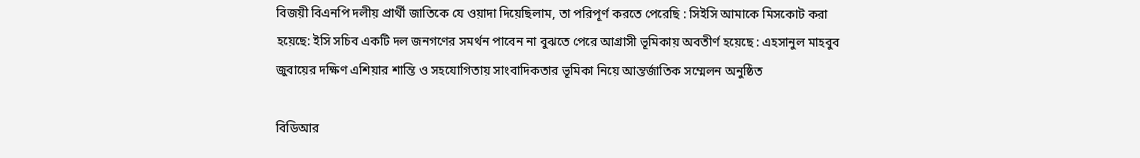বিজয়ী বিএনপি দলীয় প্রার্থী জাতিকে যে ওয়াদা দিয়েছিলাম, তা পরিপূর্ণ করতে পেরেছি : সিইসি আমাকে মিসকোট করা হয়েছে: ইসি সচিব একটি দল জনগণের সমর্থন পাবেন না বুঝতে পেরে আগ্রাসী ভূমিকায় অবতীর্ণ হয়েছে : এহসানুল মাহবুব জুবায়ের দক্ষিণ এশিয়ার শান্তি ও সহযোগিতায় সাংবাদিকতার ভূমিকা নিয়ে আন্তর্জাতিক সম্মেলন অনুষ্ঠিত

বিডিআর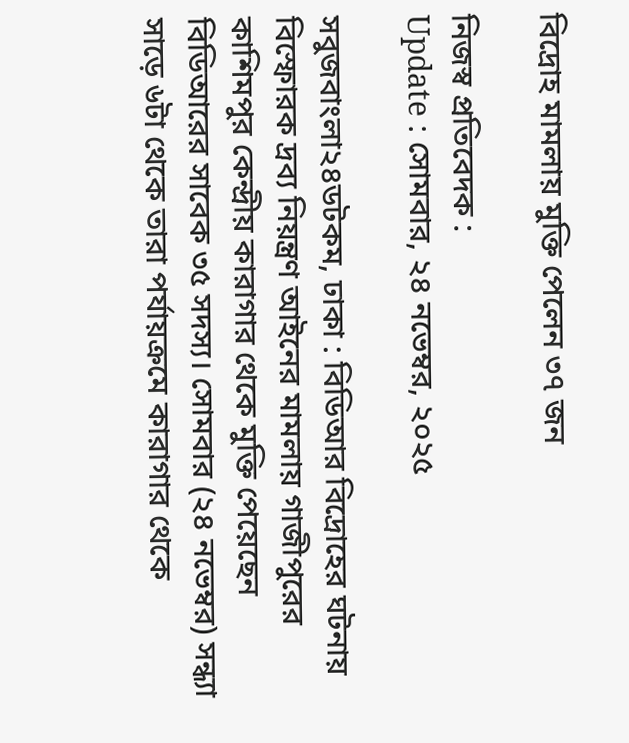বিদ্রোহ মামলায় মুক্তি পেলেন ৩৭ জন

নিজস্ব প্রতিবেদক :
Update : সোমবার, ২৪ নভেম্বর, ২০২৫

সবুজবাংলা২৪ডটকম, ঢাকা : বিডিআর বিদ্রোহের ঘটনায় বিস্ফোরক দ্রব্য নিয়ন্ত্রণ আইনের মামলায় গাজীপুরের কাশিমপুর কেন্দ্রীয় কারাগার থেকে মুক্তি পেয়েছেন বিডিআরের সাবেক ৩৫ সদস্য। সোমবার (২৪ নভেম্বর) সন্ধ্যা সাড়ে ৬টা থেকে তারা পর্যায়ক্রমে কারাগার থেকে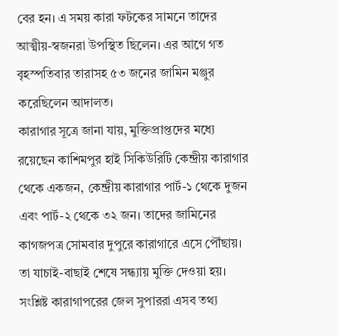বের হন। এ সময় কারা ফটকের সামনে তাদের আত্মীয়-স্বজনরা উপস্থিত ছিলেন। এর আগে গত বৃহস্পতিবার তারাসহ ৫৩ জনের জামিন মঞ্জুর করেছিলেন আদালত।
কারাগার সূত্রে জানা যায়, মুক্তিপ্রাপ্তদের মধ্যে রয়েছেন কাশিমপুর হাই সিকিউরিটি কেন্দ্রীয় কারাগার থেকে একজন, কেন্দ্রীয় কারাগার পার্ট-১ থেকে দুজন এবং পার্ট-২ থেকে ৩২ জন। তাদের জামিনের কাগজপত্র সোমবার দুপুরে কারাগারে এসে পৌঁছায়। তা যাচাই-বাছাই শেষে সন্ধ্যায় মুক্তি দেওয়া হয়। সংশ্লিষ্ট কারাগাপরের জেল সুপাররা এসব তথ্য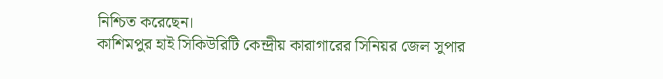নিশ্চিত করেছেন।
কাশিমপুর হাই সিকিউরিটি কেন্দ্রীয় কারাগারের সিনিয়র জেল সুপার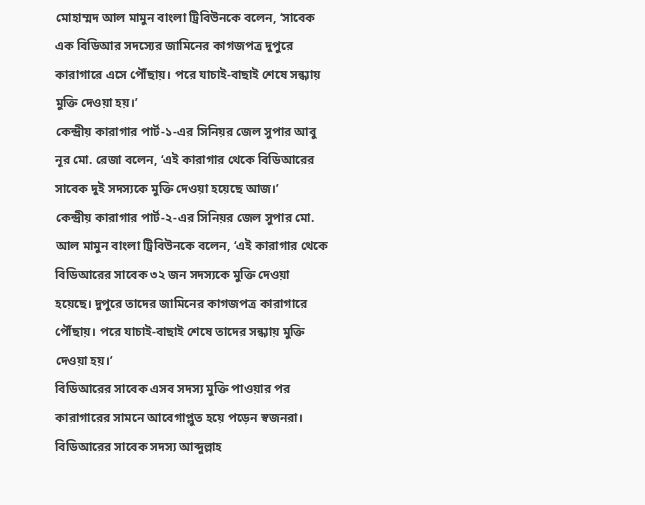মোহাম্মদ আল মামুন বাংলা ট্রিবিউনকে বলেন, ‘সাবেক এক বিডিআর সদস্যের জামিনের কাগজপত্র দুপুরে কারাগারে এসে পৌঁছায়। পরে যাচাই-বাছাই শেষে সন্ধ্যায় মুক্তি দেওয়া হয়।’
কেন্দ্রীয় কারাগার পার্ট-১-এর সিনিয়র জেল সুপার আবু নূর মো. রেজা বলেন, ‘এই কারাগার থেকে বিডিআরের সাবেক দুই সদস্যকে মুক্তি দেওয়া হয়েছে আজ।’
কেন্দ্রীয় কারাগার পার্ট-২-এর সিনিয়র জেল সুপার মো. আল মামুন বাংলা ট্রিবিউনকে বলেন, ‘এই কারাগার থেকে বিডিআরের সাবেক ৩২ জন সদস্যকে মুক্তি দেওয়া হয়েছে। দুপুরে তাদের জামিনের কাগজপত্র কারাগারে পৌঁছায়। পরে যাচাই-বাছাই শেষে তাদের সন্ধ্যায় মুক্তি দেওয়া হয়।’
বিডিআরের সাবেক এসব সদস্য মুক্তি পাওয়ার পর কারাগারের সামনে আবেগাপ্লুত হয়ে পড়েন স্বজনরা। বিডিআরের সাবেক সদস্য আব্দুল্লাহ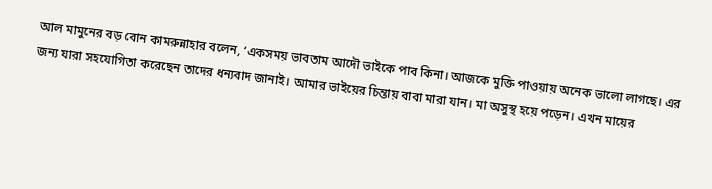আল মামুনের বড় বোন কামরুন্নাহার বলেন, ‘একসময় ভাবতাম আদৌ ভাইকে পাব কিনা। আজকে মুক্তি পাওয়ায় অনেক ভালো লাগছে। এর জন্য যারা সহযোগিতা করেছেন তাদের ধন্যবাদ জানাই। আমার ভাইয়ের চিন্তায় বাবা মারা যান। মা অসুস্থ হয়ে পড়েন। এখন মায়ের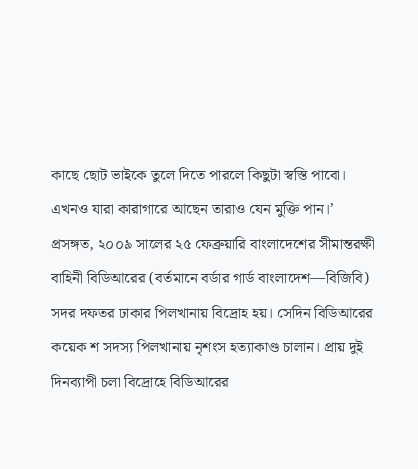কাছে ছোট ভাইকে তুলে দিতে পারলে কিছুটা স্বস্তি পাবো। এখনও যারা কারাগারে আছেন তারাও যেন মুক্তি পান।’
প্রসঙ্গত, ২০০৯ সালের ২৫ ফেব্রুয়ারি বাংলাদেশের সীমান্তরক্ষী বাহিনী বিডিআরের (বর্তমানে বর্ডার গার্ড বাংলাদেশ—বিজিবি) সদর দফতর ঢাকার পিলখানায় বিদ্রোহ হয়। সেদিন বিডিআরের কয়েক শ সদস্য পিলখানায় নৃশংস হত্যাকাণ্ড চালান। প্রায় দুই দিনব্যাপী চলা বিদ্রোহে বিডিআরের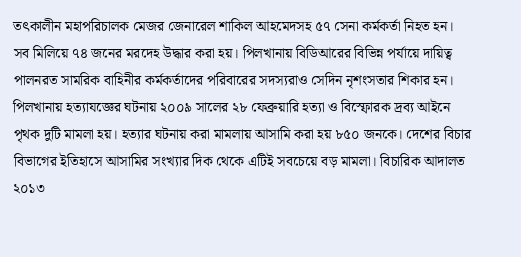তৎকালীন মহাপরিচালক মেজর জেনারেল শাকিল আহমেদসহ ৫৭ সেনা কর্মকর্তা নিহত হন। সব মিলিয়ে ৭৪ জনের মরদেহ উদ্ধার করা হয়। পিলখানায় বিডিআরের বিভিন্ন পর্যায়ে দায়িত্ব পালনরত সামরিক বাহিনীর কর্মকর্তাদের পরিবারের সদস্যরাও সেদিন নৃশংসতার শিকার হন।
পিলখানায় হত্যাযজ্ঞের ঘটনায় ২০০৯ সালের ২৮ ফেব্রুয়ারি হত্যা ও বিস্ফোরক দ্রব্য আইনে পৃথক দুটি মামলা হয়। হত্যার ঘটনায় করা মামলায় আসামি করা হয় ৮৫০ জনকে। দেশের বিচার বিভাগের ইতিহাসে আসামির সংখ্যার দিক থেকে এটিই সবচেয়ে বড় মামলা। বিচারিক আদালত ২০১৩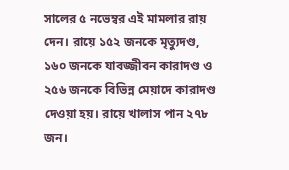সালের ৫ নভেম্বর এই মামলার রায় দেন। রায়ে ১৫২ জনকে মৃত্যুদণ্ড, ১৬০ জনকে যাবজ্জীবন কারাদণ্ড ও ২৫৬ জনকে বিভিন্ন মেয়াদে কারাদণ্ড দেওয়া হয়। রায়ে খালাস পান ২৭৮ জন।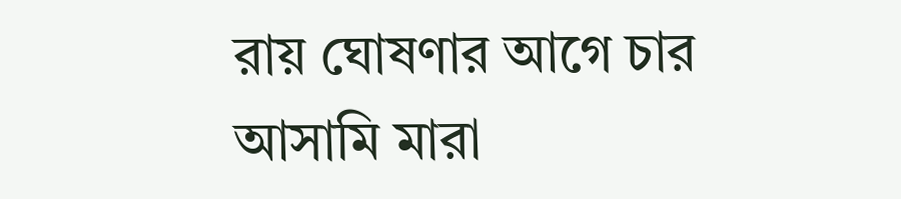রায় ঘোষণার আগে চার আসামি মারা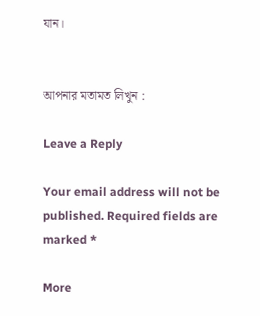যান।


আপনার মতামত লিখুন :

Leave a Reply

Your email address will not be published. Required fields are marked *

More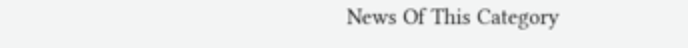News Of This Category